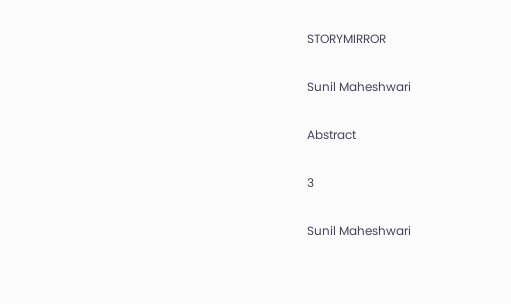STORYMIRROR

Sunil Maheshwari

Abstract

3

Sunil Maheshwari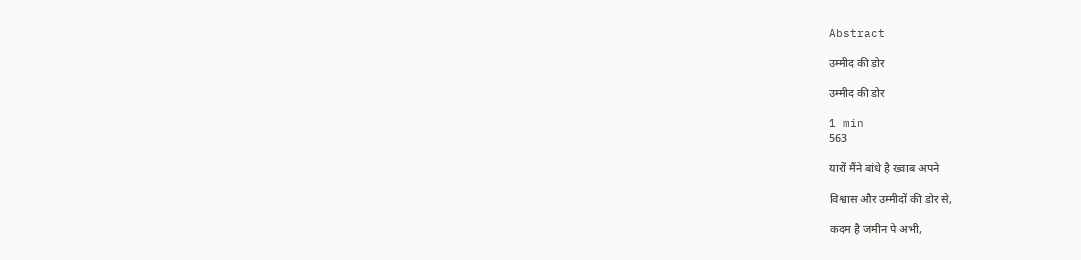Abstract

उम्मीद की डोर

उम्मीद की डोर

1 min
563

यारों मैंने बांधे है ख्वाब अपने

विश्वास और उम्मीदों की डोर से,

कदम है जमीन पे अभी,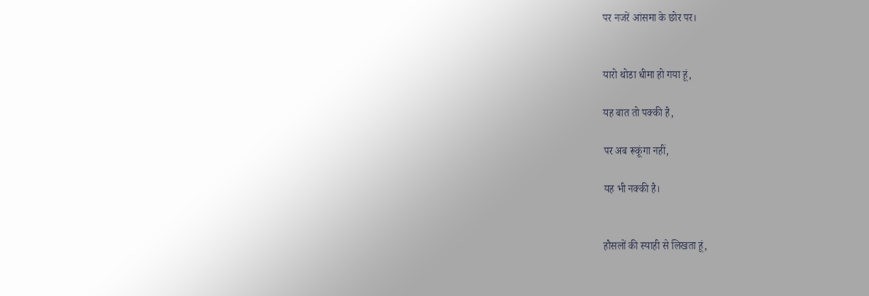पर नजरें आंसमा के छोर पर।


यारो थोडा धीमा हो गया हूं,

यह बात तो पक्की है,

पर अब रूकूंगा नहीं,

यह भी नक्की है।


हौसलों की स्याही से लिखता हूं,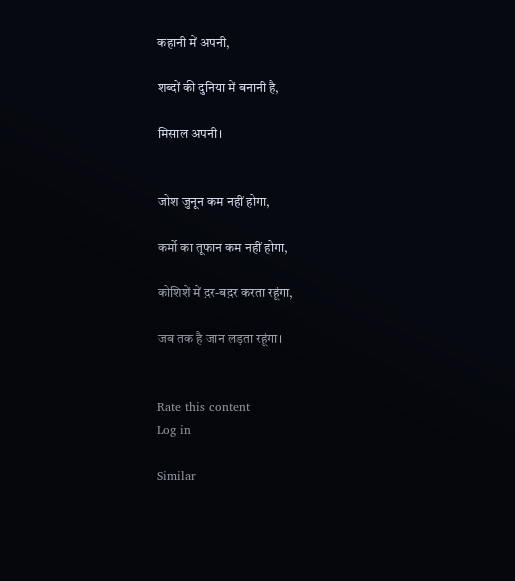कहानी में अपनी,

शब्दों की दुनिया में बनानी है,

मिसाल अपनी।


जोश जुनून कम नहीं होगा,

कर्मो का तूफान कम नहीं होगा,

कोशिशें में द़र-बद़र करता रहूंगा,

जब तक है जान लड़ता रहूंगा।


Rate this content
Log in

Similar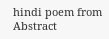hindi poem from Abstract